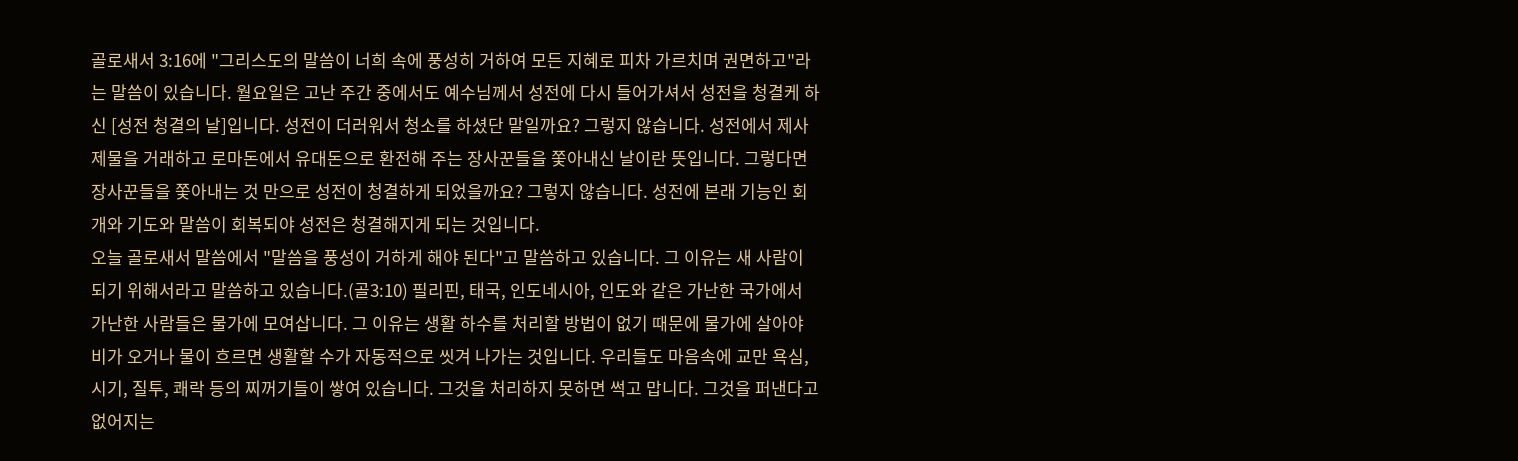골로새서 3:16에 "그리스도의 말씀이 너희 속에 풍성히 거하여 모든 지혜로 피차 가르치며 권면하고"라는 말씀이 있습니다. 월요일은 고난 주간 중에서도 예수님께서 성전에 다시 들어가셔서 성전을 청결케 하신 [성전 청결의 날]입니다. 성전이 더러워서 청소를 하셨단 말일까요? 그렇지 않습니다. 성전에서 제사 제물을 거래하고 로마돈에서 유대돈으로 환전해 주는 장사꾼들을 쫓아내신 날이란 뜻입니다. 그렇다면 장사꾼들을 쫓아내는 것 만으로 성전이 청결하게 되었을까요? 그렇지 않습니다. 성전에 본래 기능인 회개와 기도와 말씀이 회복되야 성전은 청결해지게 되는 것입니다.
오늘 골로새서 말씀에서 "말씀을 풍성이 거하게 해야 된다"고 말씀하고 있습니다. 그 이유는 새 사람이 되기 위해서라고 말씀하고 있습니다.(골3:10) 필리핀, 태국, 인도네시아, 인도와 같은 가난한 국가에서 가난한 사람들은 물가에 모여삽니다. 그 이유는 생활 하수를 처리할 방법이 없기 때문에 물가에 살아야 비가 오거나 물이 흐르면 생활할 수가 자동적으로 씻겨 나가는 것입니다. 우리들도 마음속에 교만 욕심, 시기, 질투, 쾌락 등의 찌꺼기들이 쌓여 있습니다. 그것을 처리하지 못하면 썩고 맙니다. 그것을 퍼낸다고 없어지는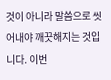것이 아니라 말씀으로 씻어내야 깨끗해지는 것입니다. 이번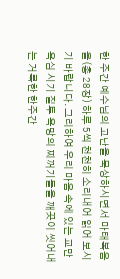한 주간 예수님의 고난을 묵상하시면서 마태복음을(총 28장) 하루 5씩 천천히 소리내어 읽어 보시기 바랍니다. 그리하여 우리 마음 속에 있는 교만 욕심 시기 질투 욕망의 찌꺼기들을 깨끗이 씻어내는 거룩한 한주간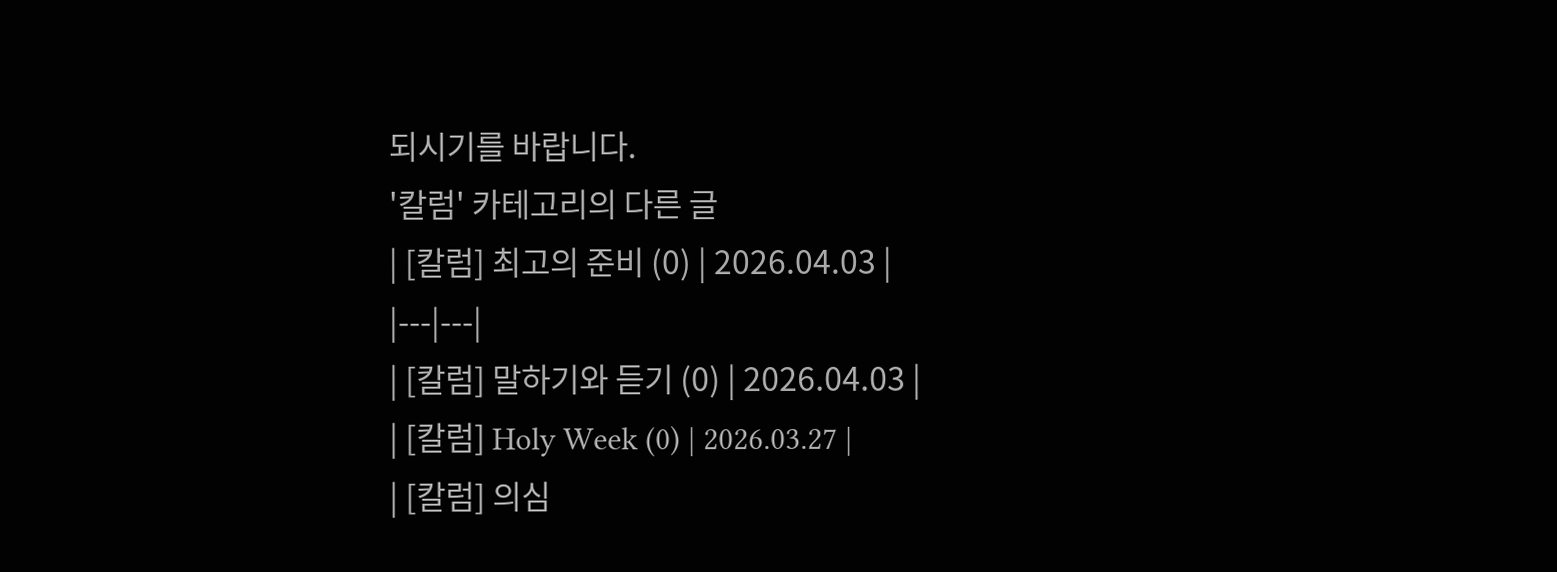되시기를 바랍니다.
'칼럼' 카테고리의 다른 글
| [칼럼] 최고의 준비 (0) | 2026.04.03 |
|---|---|
| [칼럼] 말하기와 듣기 (0) | 2026.04.03 |
| [칼럼] Holy Week (0) | 2026.03.27 |
| [칼럼] 의심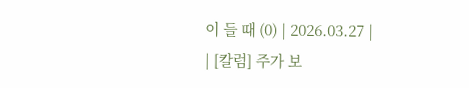이 들 때 (0) | 2026.03.27 |
| [칼럼] 주가 보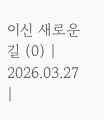이신 새로운 길 (0) | 2026.03.27 |